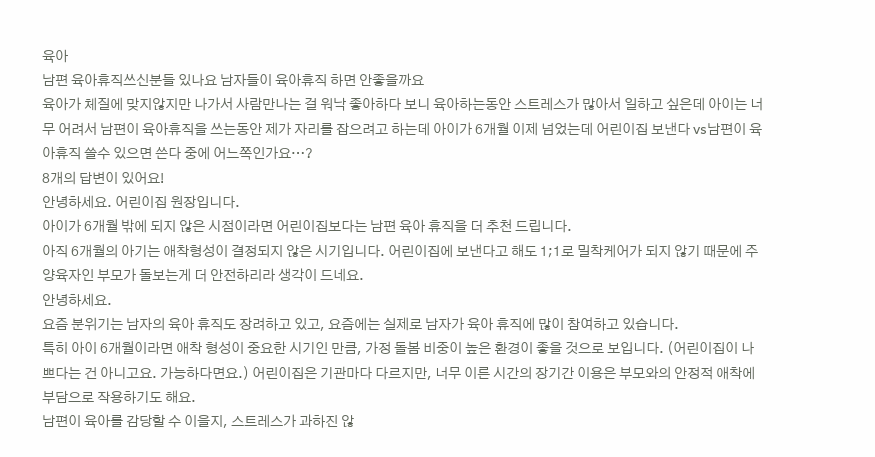육아
남편 육아휴직쓰신분들 있나요 남자들이 육아휴직 하면 안좋을까요
육아가 체질에 맞지않지만 나가서 사람만나는 걸 워낙 좋아하다 보니 육아하는동안 스트레스가 많아서 일하고 싶은데 아이는 너무 어려서 남편이 육아휴직을 쓰는동안 제가 자리를 잡으려고 하는데 아이가 6개월 이제 넘었는데 어린이집 보낸다 vs남편이 육아휴직 쓸수 있으면 쓴다 중에 어느쪽인가요…?
8개의 답변이 있어요!
안녕하세요. 어린이집 원장입니다.
아이가 6개월 밖에 되지 않은 시점이라면 어린이집보다는 남편 육아 휴직을 더 추천 드립니다.
아직 6개월의 아기는 애착형성이 결정되지 않은 시기입니다. 어린이집에 보낸다고 해도 1;1로 밀착케어가 되지 않기 때문에 주 양육자인 부모가 돌보는게 더 안전하리라 생각이 드네요.
안녕하세요.
요즘 분위기는 남자의 육아 휴직도 장려하고 있고, 요즘에는 실제로 남자가 육아 휴직에 많이 참여하고 있습니다.
특히 아이 6개월이라면 애착 형성이 중요한 시기인 만큼, 가정 돌봄 비중이 높은 환경이 좋을 것으로 보입니다. (어린이집이 나쁘다는 건 아니고요. 가능하다면요.) 어린이집은 기관마다 다르지만, 너무 이른 시간의 장기간 이용은 부모와의 안정적 애착에 부담으로 작용하기도 해요.
남편이 육아를 감당할 수 이을지, 스트레스가 과하진 않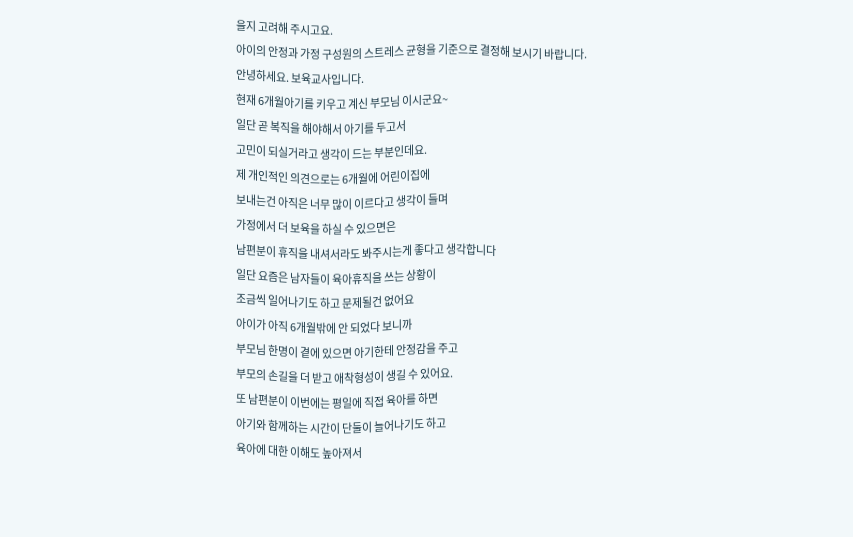을지 고려해 주시고요.
아이의 안정과 가정 구성원의 스트레스 균형을 기준으로 결정해 보시기 바랍니다.
안녕하세요. 보육교사입니다.
현재 6개월아기를 키우고 계신 부모님 이시군요~
일단 곧 복직을 해야해서 아기를 두고서
고민이 되실거라고 생각이 드는 부분인데요.
제 개인적인 의견으로는 6개월에 어린이집에
보내는건 아직은 너무 많이 이르다고 생각이 들며
가정에서 더 보육을 하실 수 있으면은
남편분이 휴직을 내셔서라도 봐주시는게 좋다고 생각합니다
일단 요즘은 남자들이 육아휴직을 쓰는 상황이
조금씩 일어나기도 하고 문제될건 없어요
아이가 아직 6개월밖에 안 되었다 보니까
부모님 한명이 곁에 있으면 아기한테 안정감을 주고
부모의 손길을 더 받고 애착형성이 생길 수 있어요.
또 남편분이 이번에는 평일에 직접 육아를 하면
아기와 함께하는 시간이 단둘이 늘어나기도 하고
육아에 대한 이해도 높아져서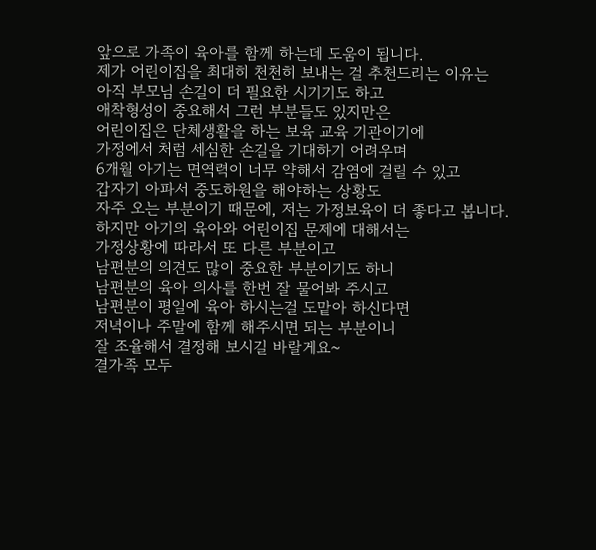앞으로 가족이 육아를 함께 하는데 도움이 됩니다.
제가 어린이집을 최대히 천천히 보내는 걸 추천드리는 이유는
아직 부모님 손길이 더 필요한 시기기도 하고
애착형성이 중요해서 그런 부분들도 있지만은
어린이집은 단체생활을 하는 보육 교육 기관이기에
가정에서 처럼 세심한 손길을 기대하기 어려우며
6개월 아기는 면역력이 너무 약해서 감염에 걸릴 수 있고
갑자기 아파서 중도하원을 해야하는 상황도
자주 오는 부분이기 때문에, 저는 가정보육이 더 좋다고 봅니다.
하지만 아기의 육아와 어린이집 문제에 대해서는
가정상황에 따라서 또 다른 부분이고
남편분의 의견도 많이 중요한 부분이기도 하니
남편분의 육아 의사를 한번 잘 물어봐 주시고
남편분이 평일에 육아 하시는걸 도맡아 하신다면
저녁이나 주말에 함께 해주시면 되는 부분이니
잘 조율해서 결정해 보시길 바랄게요~
결가족 모두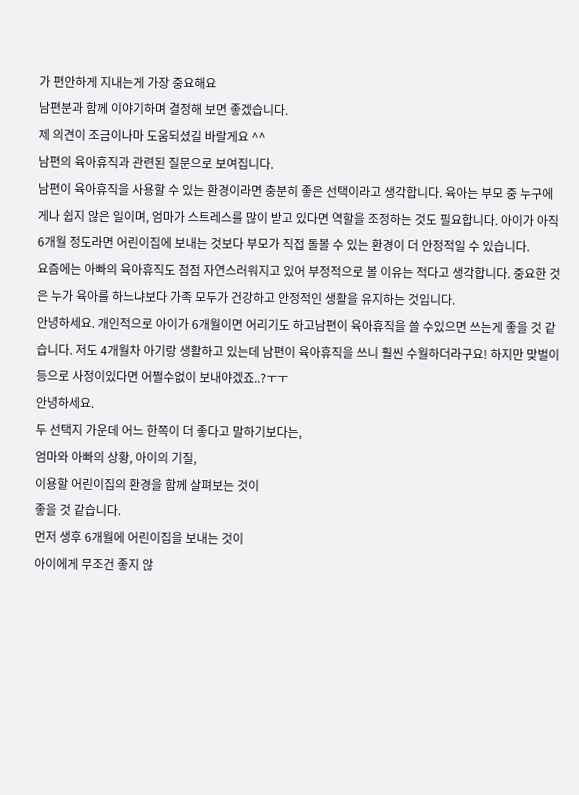가 편안하게 지내는게 가장 중요해요
남편분과 함께 이야기하며 결정해 보면 좋겠습니다.
제 의견이 조금이나마 도움되셨길 바랄게요 ^^
남편의 육아휴직과 관련된 질문으로 보여집니다.
남편이 육아휴직을 사용할 수 있는 환경이라면 충분히 좋은 선택이라고 생각합니다. 육아는 부모 중 누구에게나 쉽지 않은 일이며, 엄마가 스트레스를 많이 받고 있다면 역할을 조정하는 것도 필요합니다. 아이가 아직 6개월 정도라면 어린이집에 보내는 것보다 부모가 직접 돌볼 수 있는 환경이 더 안정적일 수 있습니다.
요즘에는 아빠의 육아휴직도 점점 자연스러워지고 있어 부정적으로 볼 이유는 적다고 생각합니다. 중요한 것은 누가 육아를 하느냐보다 가족 모두가 건강하고 안정적인 생활을 유지하는 것입니다.
안녕하세요. 개인적으로 아이가 6개월이면 어리기도 하고남편이 육아휴직을 쓸 수있으면 쓰는게 좋을 것 같습니다. 저도 4개월차 아기랑 생활하고 있는데 남편이 육아휴직을 쓰니 훨씬 수월하더라구요! 하지만 맞벌이 등으로 사정이있다면 어쩔수없이 보내야겠죠..?ㅜㅜ
안녕하세요.
두 선택지 가운데 어느 한쪽이 더 좋다고 말하기보다는,
엄마와 아빠의 상황, 아이의 기질,
이용할 어린이집의 환경을 함께 살펴보는 것이
좋을 것 같습니다.
먼저 생후 6개월에 어린이집을 보내는 것이
아이에게 무조건 좋지 않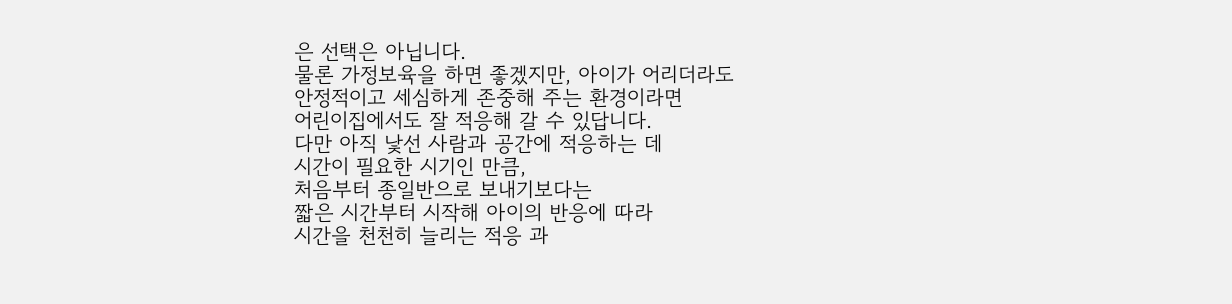은 선택은 아닙니다.
물론 가정보육을 하면 좋겠지만, 아이가 어리더라도
안정적이고 세심하게 존중해 주는 환경이라면
어린이집에서도 잘 적응해 갈 수 있답니다.
다만 아직 낯선 사람과 공간에 적응하는 데
시간이 필요한 시기인 만큼,
처음부터 종일반으로 보내기보다는
짧은 시간부터 시작해 아이의 반응에 따라
시간을 천천히 늘리는 적응 과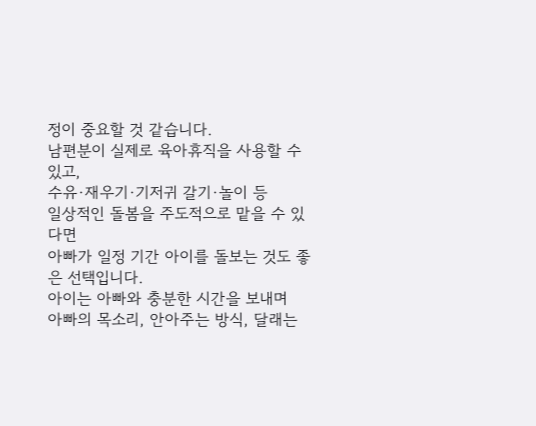정이 중요할 것 같습니다.
남편분이 실제로 육아휴직을 사용할 수 있고,
수유·재우기·기저귀 갈기·놀이 등
일상적인 돌봄을 주도적으로 맡을 수 있다면
아빠가 일정 기간 아이를 돌보는 것도 좋은 선택입니다.
아이는 아빠와 충분한 시간을 보내며
아빠의 목소리, 안아주는 방식, 달래는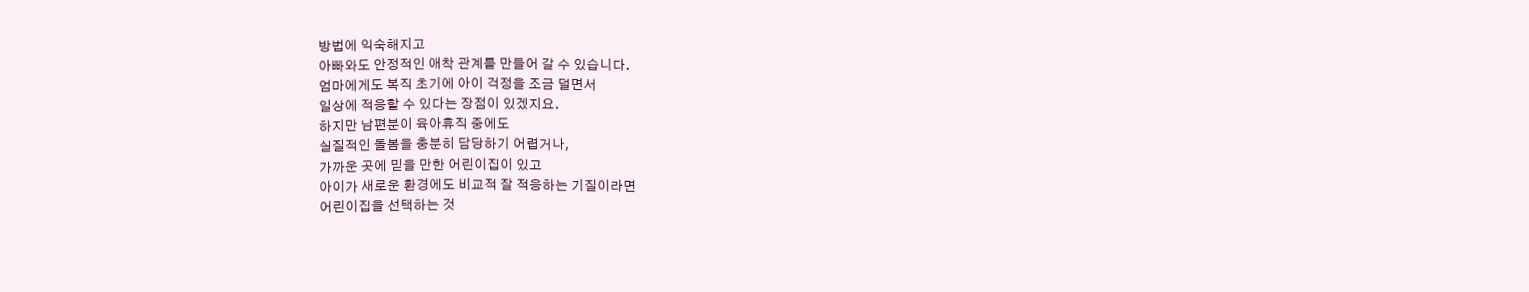방법에 익숙해지고
아빠와도 안정적인 애착 관계를 만들어 갈 수 있습니다.
엄마에게도 복직 초기에 아이 걱정을 조금 덜면서
일상에 적응할 수 있다는 장점이 있겠지요.
하지만 남편분이 육아휴직 중에도
실질적인 돌봄을 충분히 담당하기 어렵거나,
가까운 곳에 믿을 만한 어린이집이 있고
아이가 새로운 환경에도 비교적 잘 적응하는 기질이라면
어린이집을 선택하는 것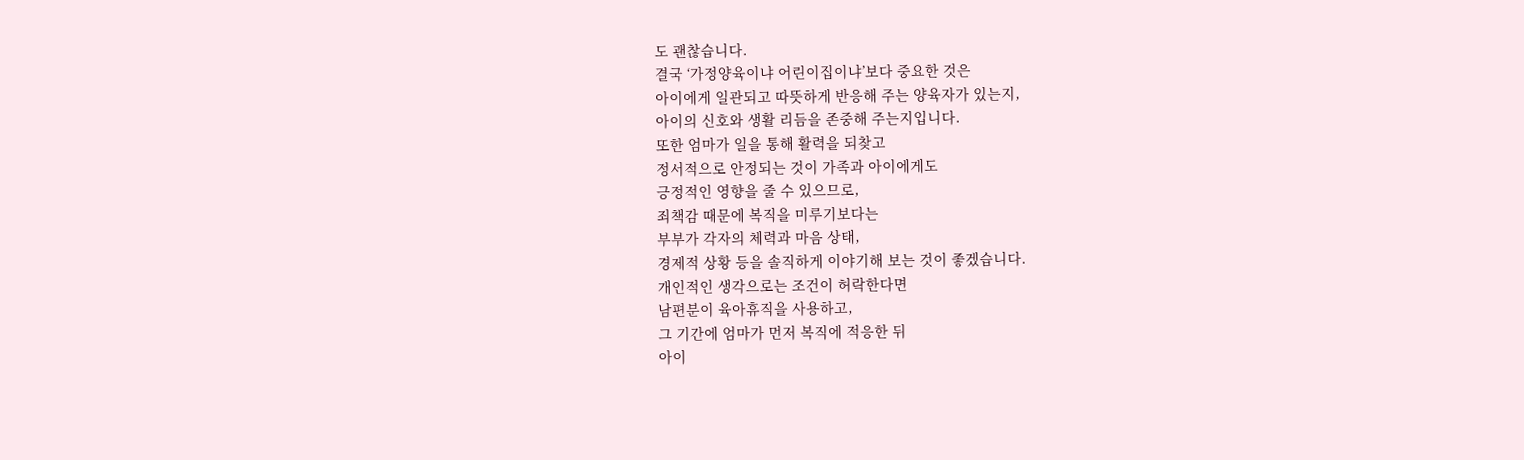도 괜찮습니다.
결국 ‘가정양육이냐 어린이집이냐’보다 중요한 것은
아이에게 일관되고 따뜻하게 반응해 주는 양육자가 있는지,
아이의 신호와 생활 리듬을 존중해 주는지입니다.
또한 엄마가 일을 통해 활력을 되찾고
정서적으로 안정되는 것이 가족과 아이에게도
긍정적인 영향을 줄 수 있으므로,
죄책감 때문에 복직을 미루기보다는
부부가 각자의 체력과 마음 상태,
경제적 상황 등을 솔직하게 이야기해 보는 것이 좋겠습니다.
개인적인 생각으로는 조건이 허락한다면
남편분이 육아휴직을 사용하고,
그 기간에 엄마가 먼저 복직에 적응한 뒤
아이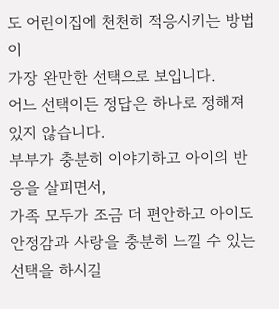도 어린이집에 천천히 적응시키는 방법이
가장 완만한 선택으로 보입니다.
어느 선택이든 정답은 하나로 정해져 있지 않습니다.
부부가 충분히 이야기하고 아이의 반응을 살피면서,
가족 모두가 조금 더 편안하고 아이도
안정감과 사랑을 충분히 느낄 수 있는 선택을 하시길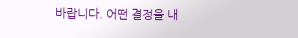바랍니다. 어떤 결정을 내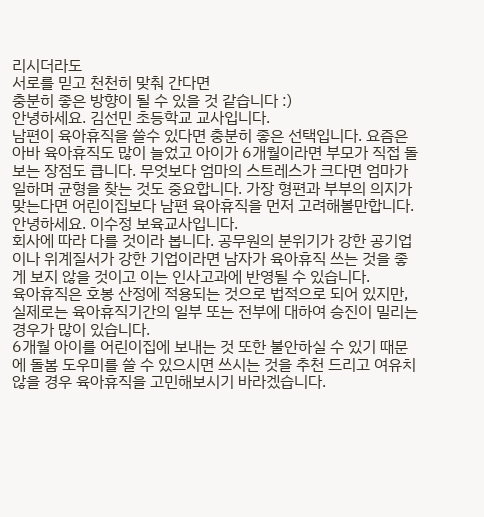리시더라도
서로를 믿고 천천히 맞춰 간다면
충분히 좋은 방향이 될 수 있을 것 같습니다 :)
안녕하세요. 김선민 초등학교 교사입니다.
남편이 육아휴직을 쓸수 있다면 충분히 좋은 선택입니다. 요즘은 아바 육아휴직도 많이 늘었고 아이가 6개월이라면 부모가 직접 돌보는 장점도 큽니다. 무엇보다 엄마의 스트레스가 크다면 엄마가 일하며 균형을 찾는 것도 중요합니다. 가장 형편과 부부의 의지가 맞는다면 어린이집보다 남편 육아휴직을 먼저 고려해볼만합니다.
안녕하세요. 이수정 보육교사입니다.
회사에 따라 다를 것이라 봅니다. 공무원의 분위기가 강한 공기업이나 위계질서가 강한 기업이라면 남자가 육아휴직 쓰는 것을 좋게 보지 않을 것이고 이는 인사고과에 반영될 수 있습니다.
육아휴직은 호봉 산정에 적용되는 것으로 법적으로 되어 있지만, 실제로는 육아휴직기간의 일부 또는 전부에 대하여 승진이 밀리는 경우가 많이 있습니다.
6개월 아이를 어린이집에 보내는 것 또한 불안하실 수 있기 때문에 돌봄 도우미를 쓸 수 있으시면 쓰시는 것을 추천 드리고 여유치 않을 경우 육아휴직을 고민해보시기 바라겠습니다.